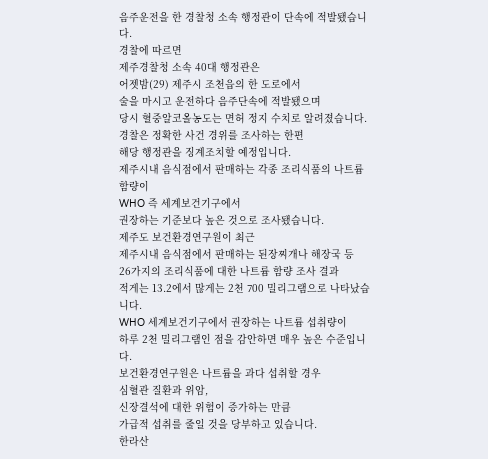음주운전을 한 경찰청 소속 행정관이 단속에 적발됐습니다.
경찰에 따르면
제주경찰청 소속 40대 행정관은
어젯밤(29) 제주시 조천읍의 한 도로에서
술을 마시고 운전하다 음주단속에 적발됐으며
당시 혈중알코올농도는 면허 정지 수치로 알려졌습니다.
경찰은 정확한 사건 경위를 조사하는 한편
해당 행정관을 징계조치할 예정입니다.
제주시내 음식점에서 판매하는 각종 조리식품의 나트륨 함량이
WHO 즉 세계보건기구에서
권장하는 기준보다 높은 것으로 조사됐습니다.
제주도 보건환경연구원이 최근
제주시내 음식점에서 판매하는 된장찌개나 해장국 등
26가지의 조리식품에 대한 나트륨 함량 조사 결과
적게는 13.2에서 많게는 2천 700 밀리그램으로 나타났습니다.
WHO 세계보건기구에서 권장하는 나트륨 섭취량이
하루 2천 밀리그램인 점을 감안하면 매우 높은 수준입니다.
보건환경연구원은 나트륨을 과다 섭취할 경우
심혈관 질환과 위암,
신장결석에 대한 위험이 증가하는 만큼
가급적 섭취를 줄일 것을 당부하고 있습니다.
한라산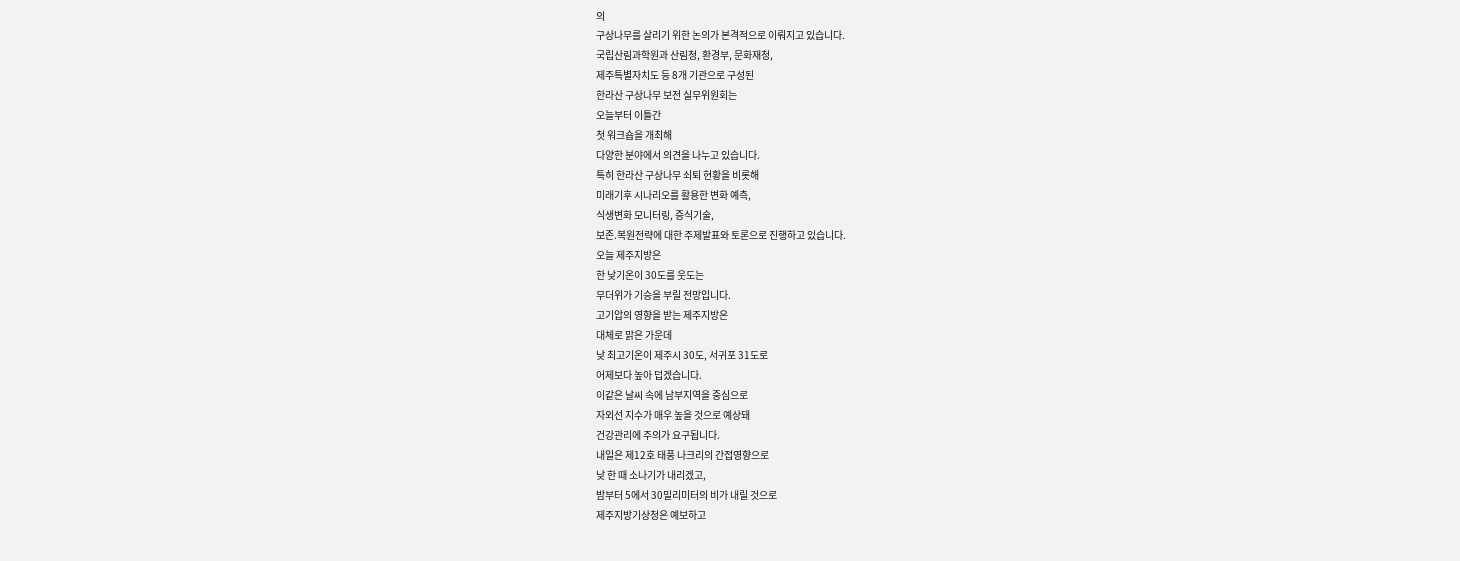의
구상나무를 살리기 위한 논의가 본격적으로 이뤄지고 있습니다.
국립산림과학원과 산림청, 환경부, 문화재청,
제주특별자치도 등 8개 기관으로 구성된
한라산 구상나무 보전 실무위원회는
오늘부터 이틀간
첫 워크숍을 개최해
다양한 분야에서 의견을 나누고 있습니다.
특히 한라산 구상나무 쇠퇴 현황을 비롯해
미래기후 시나리오를 활용한 변화 예측,
식생변화 모니터링, 증식기술,
보존.복원전략에 대한 주제발표와 토론으로 진행하고 있습니다.
오늘 제주지방은
한 낮기온이 30도를 웃도는
무더위가 기승을 부릴 전망입니다.
고기압의 영향을 받는 제주지방은
대체로 맑은 가운데
낮 최고기온이 제주시 30도, 서귀포 31도로
어제보다 높아 덥겠습니다.
이같은 날씨 속에 남부지역을 중심으로
자외선 지수가 매우 높을 것으로 예상돼
건강관리에 주의가 요구됩니다.
내일은 제12호 태풍 나크리의 간접영향으로
낮 한 때 소나기가 내리겠고,
밤부터 5에서 30밀리미터의 비가 내릴 것으로
제주지방기상청은 예보하고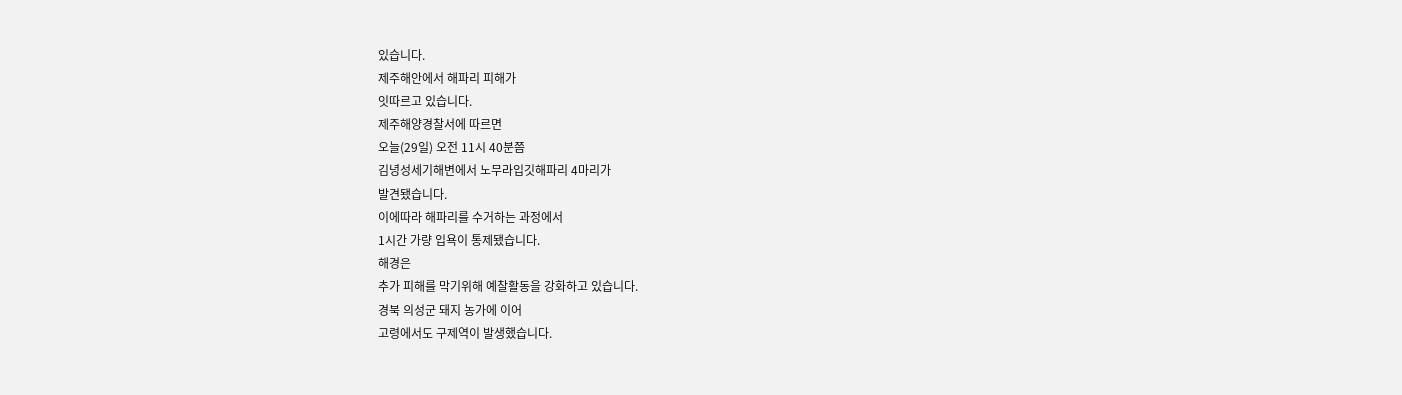있습니다.
제주해안에서 해파리 피해가
잇따르고 있습니다.
제주해양경찰서에 따르면
오늘(29일) 오전 11시 40분쯤
김녕성세기해변에서 노무라입깃해파리 4마리가
발견됐습니다.
이에따라 해파리를 수거하는 과정에서
1시간 가량 입욕이 통제됐습니다.
해경은
추가 피해를 막기위해 예찰활동을 강화하고 있습니다.
경북 의성군 돼지 농가에 이어
고령에서도 구제역이 발생했습니다.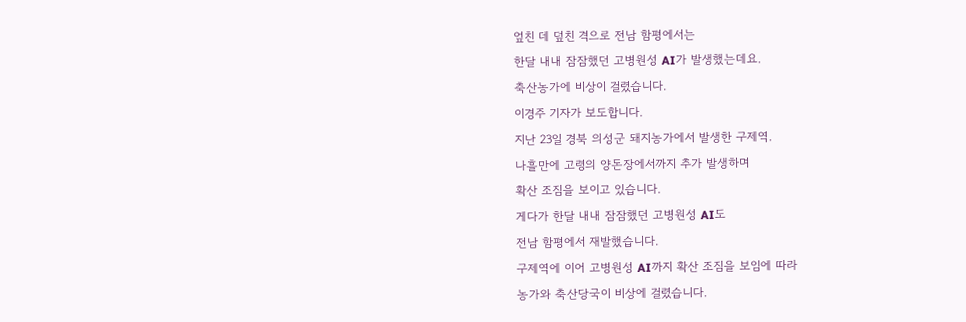엎친 데 덮친 격으로 전남 함평에서는
한달 내내 잠잠했던 고병원성 AI가 발생했는데요.
축산농가에 비상이 걸렸습니다.
이경주 기자가 보도합니다.
지난 23일 경북 의성군 돼지농가에서 발생한 구제역.
나흘만에 고령의 양돈장에서까지 추가 발생하며
확산 조짐을 보이고 있습니다.
게다가 한달 내내 잠잠했던 고병원성 AI도
전남 함평에서 재발했습니다.
구제역에 이어 고병원성 AI까지 확산 조짐을 보임에 따라
농가와 축산당국이 비상에 걸렸습니다.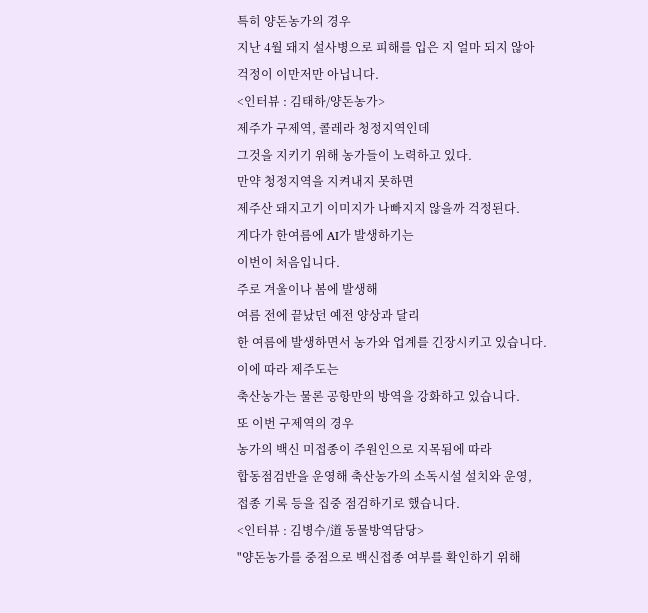특히 양돈농가의 경우
지난 4월 돼지 설사병으로 피해를 입은 지 얼마 되지 않아
걱정이 이만저만 아닙니다.
<인터뷰 : 김태하/양돈농가>
제주가 구제역, 콜레라 청정지역인데
그것을 지키기 위해 농가들이 노력하고 있다.
만약 청정지역을 지켜내지 못하면
제주산 돼지고기 이미지가 나빠지지 않을까 걱정된다.
게다가 한여름에 AI가 발생하기는
이번이 처음입니다.
주로 겨울이나 봄에 발생해
여름 전에 끝났던 예전 양상과 달리
한 여름에 발생하면서 농가와 업계를 긴장시키고 있습니다.
이에 따라 제주도는
축산농가는 물론 공항만의 방역을 강화하고 있습니다.
또 이번 구제역의 경우
농가의 백신 미접종이 주원인으로 지목됨에 따라
합동점검반을 운영해 축산농가의 소독시설 설치와 운영,
접종 기록 등을 집중 점검하기로 했습니다.
<인터뷰 : 김병수/道 동물방역담당>
"양돈농가를 중점으로 백신접종 여부를 확인하기 위해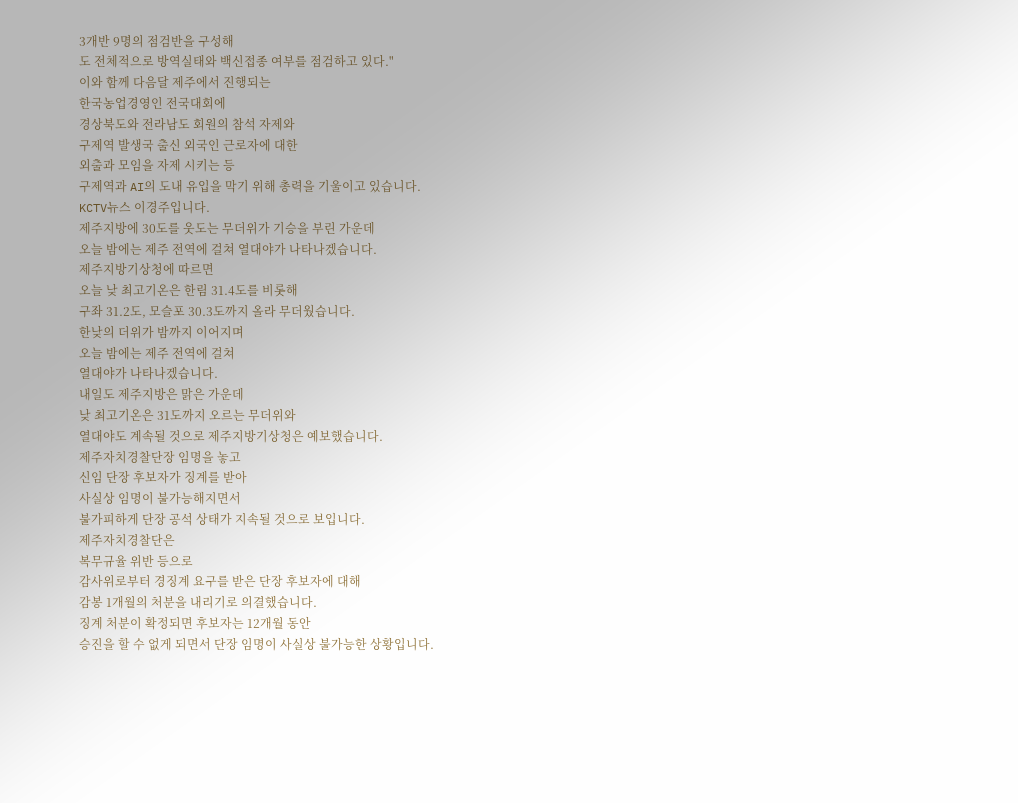3개반 9명의 점검반을 구성해
도 전체적으로 방역실태와 백신접종 여부를 점검하고 있다."
이와 함께 다음달 제주에서 진행되는
한국농업경영인 전국대회에
경상북도와 전라남도 회원의 참석 자제와
구제역 발생국 출신 외국인 근로자에 대한
외출과 모임을 자제 시키는 등
구제역과 AI의 도내 유입을 막기 위해 총력을 기울이고 있습니다.
KCTV뉴스 이경주입니다.
제주지방에 30도를 웃도는 무더위가 기승을 부린 가운데
오늘 밤에는 제주 전역에 걸쳐 열대야가 나타나겠습니다.
제주지방기상청에 따르면
오늘 낮 최고기온은 한림 31.4도를 비롯해
구좌 31.2도, 모슬포 30.3도까지 올라 무더웠습니다.
한낮의 더위가 밤까지 이어지며
오늘 밤에는 제주 전역에 걸쳐
열대야가 나타나겠습니다.
내일도 제주지방은 맑은 가운데
낮 최고기온은 31도까지 오르는 무더위와
열대야도 계속될 것으로 제주지방기상청은 예보했습니다.
제주자치경찰단장 임명을 놓고
신임 단장 후보자가 징계를 받아
사실상 임명이 불가능해지면서
불가피하게 단장 공석 상태가 지속될 것으로 보입니다.
제주자치경찰단은
복무규율 위반 등으로
감사위로부터 경징계 요구를 받은 단장 후보자에 대해
감봉 1개월의 처분을 내리기로 의결했습니다.
징계 처분이 확정되면 후보자는 12개월 동안
승진을 할 수 없게 되면서 단장 임명이 사실상 불가능한 상황입니다.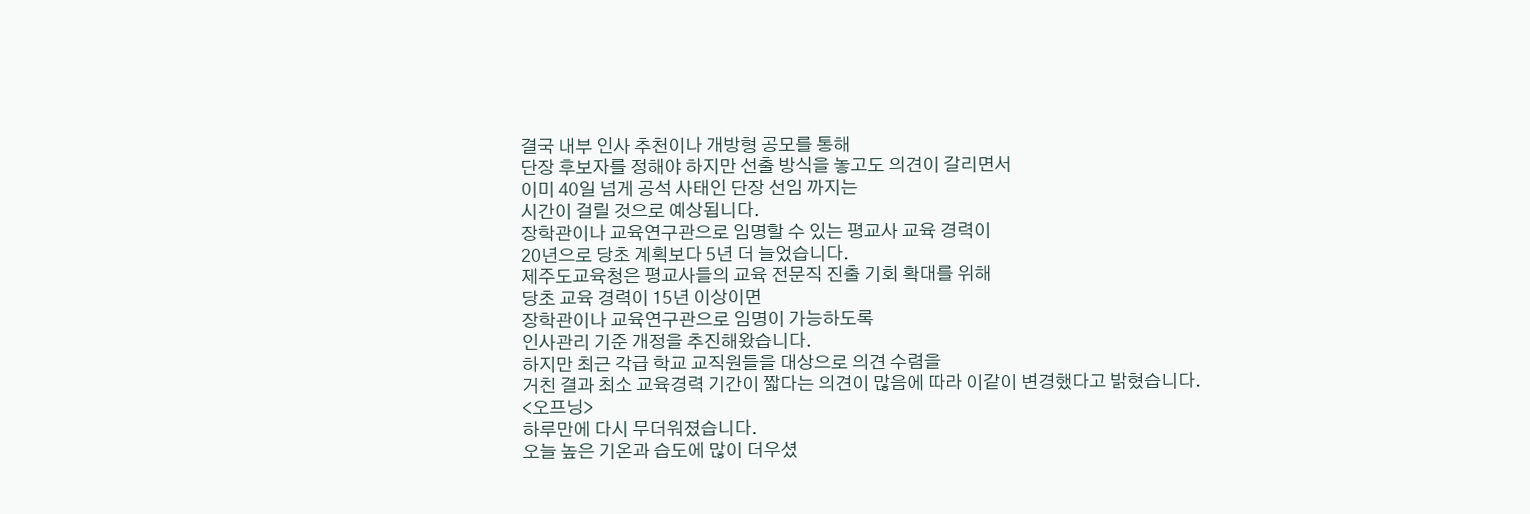결국 내부 인사 추천이나 개방형 공모를 통해
단장 후보자를 정해야 하지만 선출 방식을 놓고도 의견이 갈리면서
이미 40일 넘게 공석 사태인 단장 선임 까지는
시간이 걸릴 것으로 예상됩니다.
장학관이나 교육연구관으로 임명할 수 있는 평교사 교육 경력이
20년으로 당초 계획보다 5년 더 늘었습니다.
제주도교육청은 평교사들의 교육 전문직 진출 기회 확대를 위해
당초 교육 경력이 15년 이상이면
장학관이나 교육연구관으로 임명이 가능하도록
인사관리 기준 개정을 추진해왔습니다.
하지만 최근 각급 학교 교직원들을 대상으로 의견 수렴을
거친 결과 최소 교육경력 기간이 짧다는 의견이 많음에 따라 이같이 변경했다고 밝혔습니다.
<오프닝>
하루만에 다시 무더워졌습니다.
오늘 높은 기온과 습도에 많이 더우셨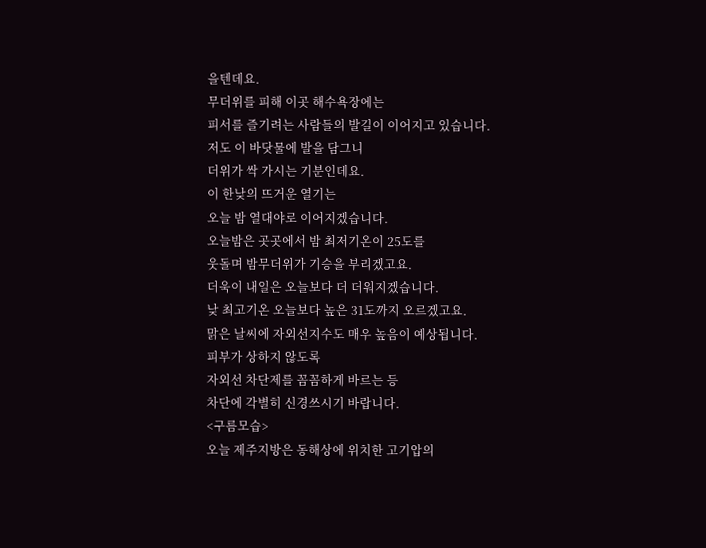을텐데요.
무더위를 피해 이곳 해수욕장에는
피서를 즐기려는 사람들의 발길이 이어지고 있습니다.
저도 이 바닷물에 발을 담그니
더위가 싹 가시는 기분인데요.
이 한낮의 뜨거운 열기는
오늘 밤 열대야로 이어지겠습니다.
오늘밤은 곳곳에서 밤 최저기온이 25도를
웃돌며 밤무더위가 기승을 부리겠고요.
더욱이 내일은 오늘보다 더 더워지겠습니다.
낮 최고기온 오늘보다 높은 31도까지 오르겠고요.
맑은 날씨에 자외선지수도 매우 높음이 예상됩니다.
피부가 상하지 않도록
자외선 차단제를 꼼꼼하게 바르는 등
차단에 각별히 신경쓰시기 바랍니다.
<구름모습>
오늘 제주지방은 동해상에 위치한 고기압의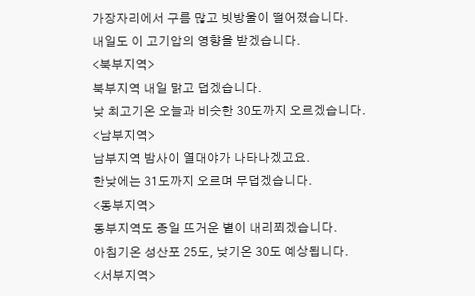가장자리에서 구름 많고 빗방울이 떨어졌습니다.
내일도 이 고기압의 영향을 받겠습니다.
<북부지역>
북부지역 내일 맑고 덥겠습니다.
낮 최고기온 오늘과 비슷한 30도까지 오르겠습니다.
<남부지역>
남부지역 밤사이 열대야가 나타나겠고요.
한낮에는 31도까지 오르며 무덥겠습니다.
<동부지역>
동부지역도 종일 뜨거운 볕이 내리쬐겠습니다.
아침기온 성산포 25도, 낮기온 30도 예상됩니다.
<서부지역>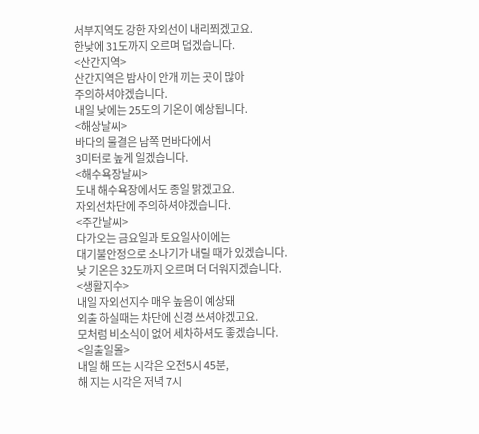서부지역도 강한 자외선이 내리쬐겠고요.
한낮에 31도까지 오르며 덥겠습니다.
<산간지역>
산간지역은 밤사이 안개 끼는 곳이 많아
주의하셔야겠습니다.
내일 낮에는 25도의 기온이 예상됩니다.
<해상날씨>
바다의 물결은 남쪽 먼바다에서
3미터로 높게 일겠습니다.
<해수욕장날씨>
도내 해수욕장에서도 종일 맑겠고요.
자외선차단에 주의하셔야겠습니다.
<주간날씨>
다가오는 금요일과 토요일사이에는
대기불안정으로 소나기가 내릴 때가 있겠습니다.
낮 기온은 32도까지 오르며 더 더워지겠습니다.
<생활지수>
내일 자외선지수 매우 높음이 예상돼
외출 하실때는 차단에 신경 쓰셔야겠고요.
모처럼 비소식이 없어 세차하셔도 좋겠습니다.
<일출일몰>
내일 해 뜨는 시각은 오전5시 45분,
해 지는 시각은 저녁 7시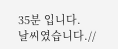35분 입니다.
날씨였습니다.//